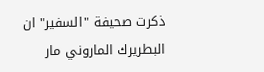ذكرت صحيفة "السفير" ان البطريرك الماروني مار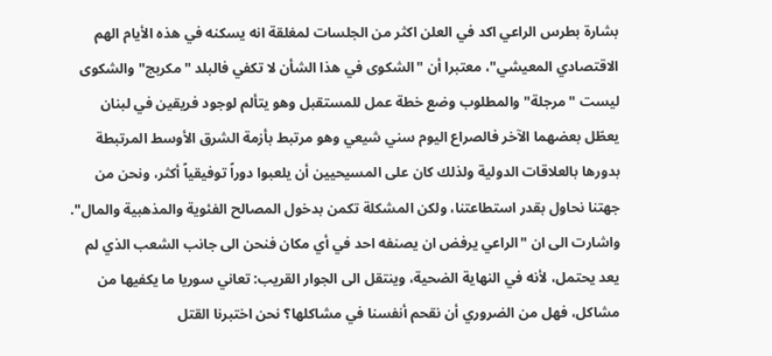بشارة بطرس الراعي اكد في العلن اكثر من الجلسات لمغلقة انه يسكنه في هذه الأيام الهم الاقتصادي المعيشي"، معتبرا أن "الشكوى في هذا الشأن لا تكفي فالبلد "مكربج" والشكوى ليست "مرجلة" والمطلوب وضع خطة عمل للمستقبل وهو يتألم لوجود فريقين في لبنان يعطّل بعضهما الآخر فالصراع اليوم سني شيعي وهو مرتبط بأزمة الشرق الأوسط المرتبطة بدورها بالعلاقات الدولية ولذلك كان على المسيحيين أن يلعبوا دوراً توفيقياً أكثر، ونحن من جهتنا نحاول بقدر استطاعتنا، ولكن المشكلة تكمن بدخول المصالح الفئوية والمذهبية والمال".
واشارت الى ان "الراعي يرفض ان يصنفه احد في أي مكان فنحن الى جانب الشعب الذي لم يعد يحتمل، لأنه في النهاية الضحية، وينتقل الى الجوار القريب: تعاني سوريا ما يكفيها من مشاكل، فهل من الضروري أن نقحم أنفسنا في مشاكلها؟ نحن اختبرنا القتل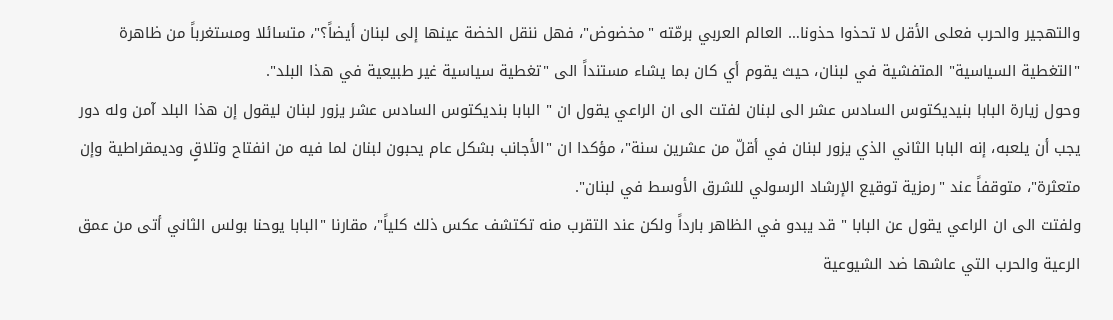والتهجير والحرب فعلى الأقل لا تحذوا حذونا… العالم العربي برمّته "مخضوض"، فهل ننقل الخضة عينها إلى لبنان أيضاً؟"، متسائلا ومستغرباً من ظاهرة "التغطية السياسية" المتفشية في لبنان، حيث يقوم أي كان بما يشاء مستنداً الى "تغطية سياسية غير طبيعية في هذا البلد".
وحول زيارة البابا بنيديكتوس السادس عشر الى لبنان لفتت الى ان الراعي يقول ان " البابا بنديكتوس السادس عشر يزور لبنان ليقول إن هذا البلد آمن وله دور يجب أن يلعبه، إنه البابا الثاني الذي يزور لبنان في أقلّ من عشرين سنة"، مؤكدا ان "الأجانب بشكل عام يحبون لبنان لما فيه من انفتاح وتلاقٍ وديمقراطية وإن متعثرة"، متوقفاً عند "رمزية توقيع الإرشاد الرسولي للشرق الأوسط في لبنان".
ولفتت الى ان الراعي يقول عن البابا " قد يبدو في الظاهر بارداً ولكن عند التقرب منه تكتشف عكس ذلك كلياً"، مقارنا "البابا يوحنا بولس الثاني أتى من عمق الرعية والحرب التي عاشها ضد الشيوعية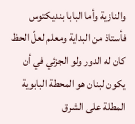والنازية وأما البابا بنديكتوس فأستاذ من البداية ومعلم لعلّ الحظ كان له الدور ولو الجزئي في أن يكون لبنان هو المحطة البابوية المطلة على الشرق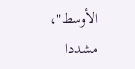الأوسط"، مشددا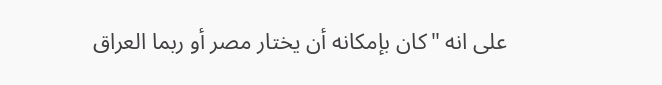على انه "كان بإمكانه أن يختار مصر أو ربما العراق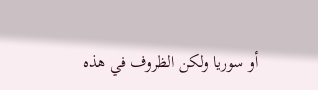أو سوريا ولكن الظروف في هذه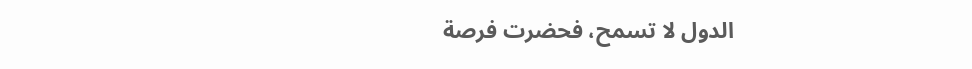الدول لا تسمح، فحضرت فرصة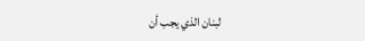لبنان الذي يجب أن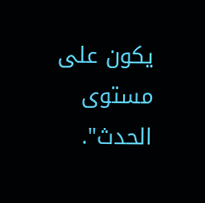يكون على مستوى الحدث".